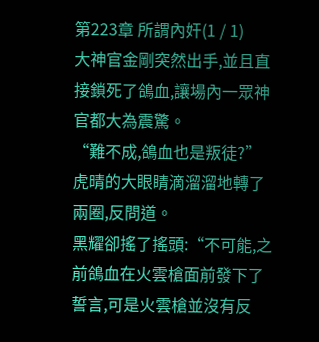第223章 所謂內奸(1 / 1)
大神官金剛突然出手,並且直接鎖死了鴿血,讓場內一眾神官都大為震驚。
“難不成,鴿血也是叛徒?”虎晴的大眼睛滴溜溜地轉了兩圈,反問道。
黑耀卻搖了搖頭:“不可能,之前鴿血在火雲槍面前發下了誓言,可是火雲槍並沒有反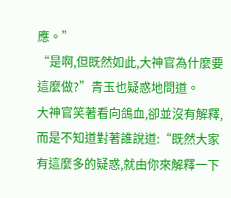應。”
“是啊,但既然如此,大神官為什麼要這麼做?”青玉也疑惑地問道。
大神官笑著看向鴿血,卻並沒有解釋,而是不知道對著誰說道:“既然大家有這麼多的疑惑,就由你來解釋一下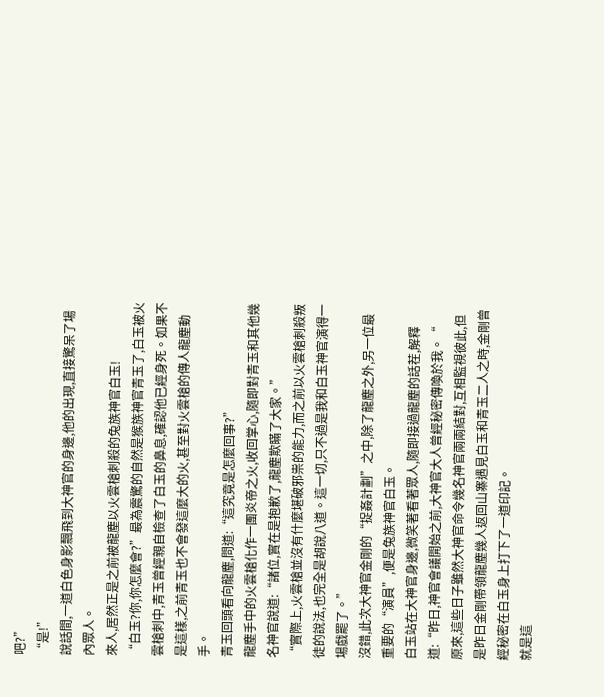吧?”
“是!”
說話間,一道白色身影飄飛到大神官的身邊,他的出現,直接驚呆了場內眾人。
來人,居然正是之前被龍塵以火雲槍刺殺的兔族神官白玉!
“白玉?你,你怎麼會?”最為震驚的自然是猴族神官青玉了,白玉被火雲槍刺中,青玉曾經親自檢查了白玉的鼻息,確認他已經身死。如果不是這樣,之前青玉也不會發這麼大的火,甚至對火雲槍的傳人龍塵動手。
青玉回頭看向龍塵,問道:“這究竟是怎麼回事?”
龍塵手中的火雲槍化作一團炎帝之火,收回掌心,隨即對青玉和其他幾名神官說道:“諸位,實在是抱歉了,龍塵欺瞞了大家。”
“實際上,火雲槍並沒有什麼堪破邪祟的能力,而之前以火雲槍刺殺叛徒的說法,也完全是胡說八道。這一切,只不過是我和白玉神官演得一場戲罷了。”
沒錯,此次大神官金剛的“捉姦計劃”之中,除了龍塵之外,另一位最重要的“演員”,便是兔族神官白玉。
白玉站在大神官身邊,微笑著看著眾人,隨即接過龍塵的話茬,解釋道:“昨日,神官會議開始之前,大神官大人曾經秘密傳喚於我。“
原來,這些日子雖然大神官命令幾名神官兩兩結對,互相監視彼此,但是昨日金剛帶領龍塵幾人返回山寨遇見白玉和青玉二人之時,金剛曾經秘密在白玉身上打下了一道印記。
就是這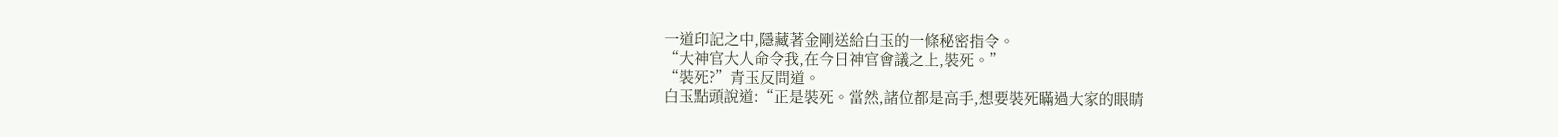一道印記之中,隱藏著金剛送給白玉的一條秘密指令。
“大神官大人命令我,在今日神官會議之上,裝死。”
“裝死?”青玉反問道。
白玉點頭說道:“正是裝死。當然,諸位都是高手,想要裝死瞞過大家的眼睛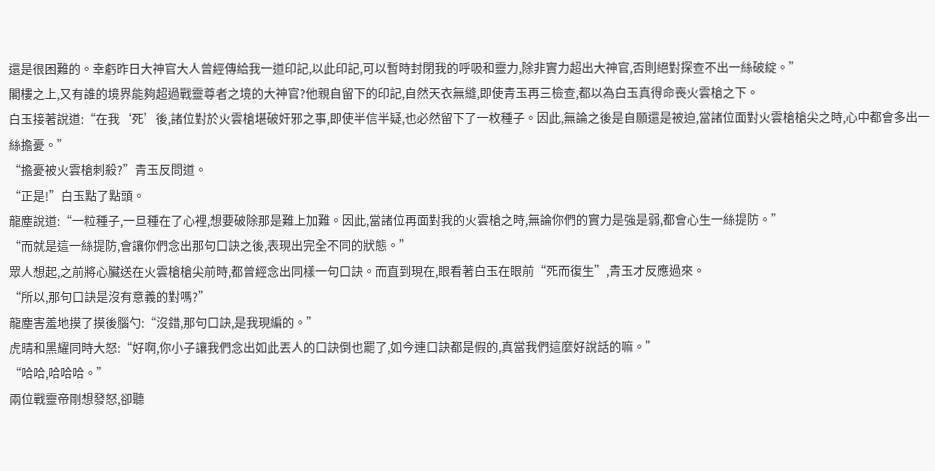還是很困難的。幸虧昨日大神官大人曾經傳給我一道印記,以此印記,可以暫時封閉我的呼吸和靈力,除非實力超出大神官,否則絕對探查不出一絲破綻。”
閣樓之上,又有誰的境界能夠超過戰靈尊者之境的大神官?他親自留下的印記,自然天衣無縫,即使青玉再三檢查,都以為白玉真得命喪火雲槍之下。
白玉接著說道:“在我‘死’後,諸位對於火雲槍堪破奸邪之事,即使半信半疑,也必然留下了一枚種子。因此,無論之後是自願還是被迫,當諸位面對火雲槍槍尖之時,心中都會多出一絲擔憂。”
“擔憂被火雲槍刺殺?”青玉反問道。
“正是!”白玉點了點頭。
龍塵說道:“一粒種子,一旦種在了心裡,想要破除那是難上加難。因此,當諸位再面對我的火雲槍之時,無論你們的實力是強是弱,都會心生一絲提防。”
“而就是這一絲提防,會讓你們念出那句口訣之後,表現出完全不同的狀態。”
眾人想起,之前將心臟送在火雲槍槍尖前時,都曾經念出同樣一句口訣。而直到現在,眼看著白玉在眼前“死而復生”,青玉才反應過來。
“所以,那句口訣是沒有意義的對嗎?”
龍塵害羞地摸了摸後腦勺:“沒錯,那句口訣,是我現編的。”
虎晴和黑耀同時大怒:“好啊,你小子讓我們念出如此丟人的口訣倒也罷了,如今連口訣都是假的,真當我們這麼好說話的嘛。”
“哈哈,哈哈哈。”
兩位戰靈帝剛想發怒,卻聽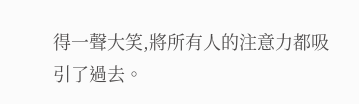得一聲大笑,將所有人的注意力都吸引了過去。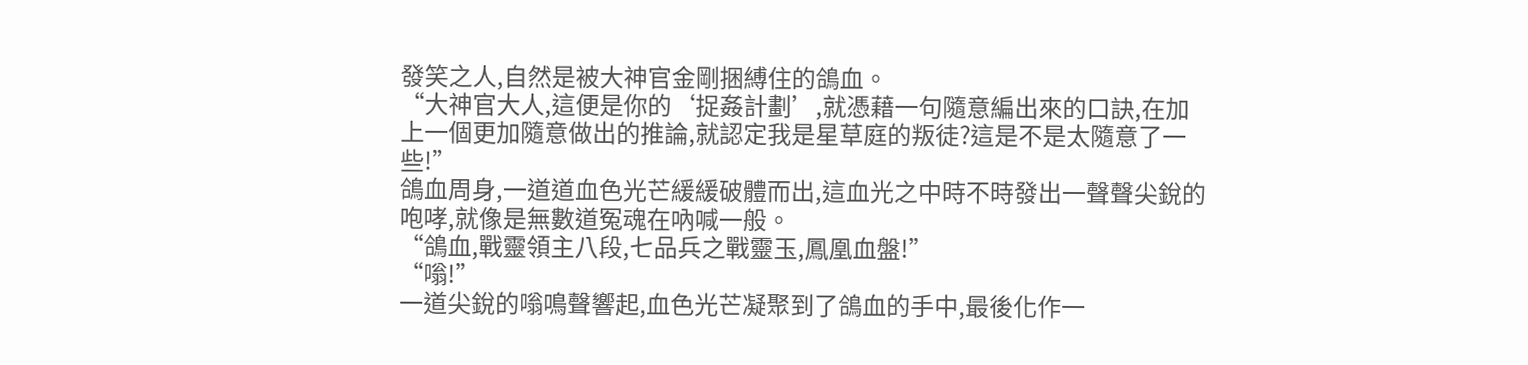發笑之人,自然是被大神官金剛捆縛住的鴿血。
“大神官大人,這便是你的‘捉姦計劃’,就憑藉一句隨意編出來的口訣,在加上一個更加隨意做出的推論,就認定我是星草庭的叛徒?這是不是太隨意了一些!”
鴿血周身,一道道血色光芒緩緩破體而出,這血光之中時不時發出一聲聲尖銳的咆哮,就像是無數道冤魂在吶喊一般。
“鴿血,戰靈領主八段,七品兵之戰靈玉,鳳凰血盤!”
“嗡!”
一道尖銳的嗡鳴聲響起,血色光芒凝聚到了鴿血的手中,最後化作一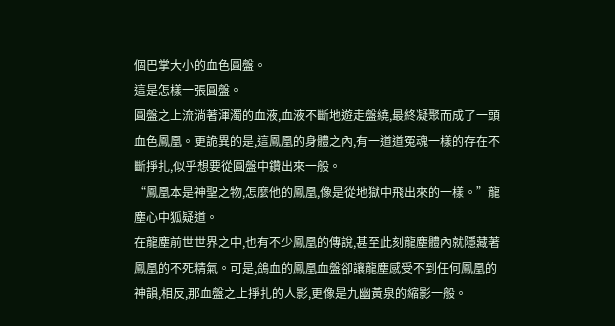個巴掌大小的血色圓盤。
這是怎樣一張圓盤。
圓盤之上流淌著渾濁的血液,血液不斷地遊走盤繞,最終凝聚而成了一頭血色鳳凰。更詭異的是,這鳳凰的身體之內,有一道道冤魂一樣的存在不斷掙扎,似乎想要從圓盤中鑽出來一般。
“鳳凰本是神聖之物,怎麼他的鳳凰,像是從地獄中飛出來的一樣。”龍塵心中狐疑道。
在龍塵前世世界之中,也有不少鳳凰的傳說,甚至此刻龍塵體內就隱藏著鳳凰的不死精氣。可是,鴿血的鳳凰血盤卻讓龍塵感受不到任何鳳凰的神韻,相反,那血盤之上掙扎的人影,更像是九幽黃泉的縮影一般。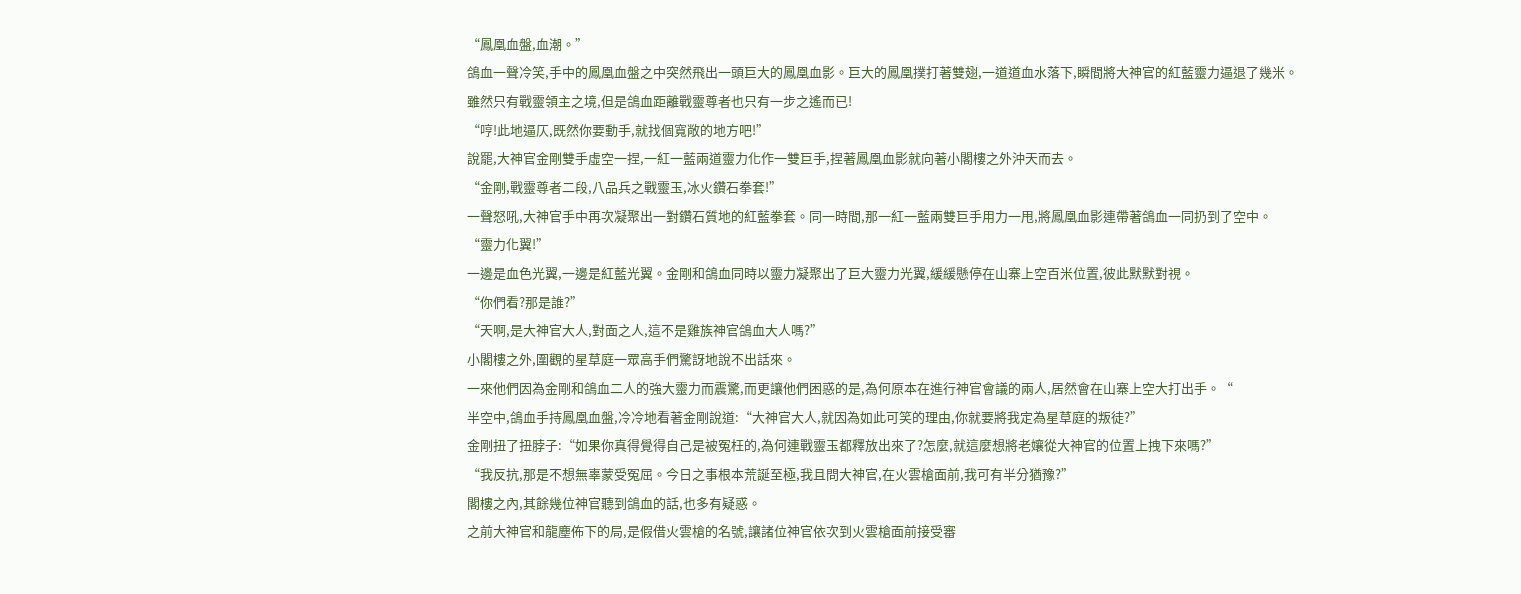“鳳凰血盤,血潮。”
鴿血一聲冷笑,手中的鳳凰血盤之中突然飛出一頭巨大的鳳凰血影。巨大的鳳凰撲打著雙翅,一道道血水落下,瞬間將大神官的紅藍靈力逼退了幾米。
雖然只有戰靈領主之境,但是鴿血距離戰靈尊者也只有一步之遙而已!
“哼!此地逼仄,既然你要動手,就找個寬敞的地方吧!”
說罷,大神官金剛雙手虛空一捏,一紅一藍兩道靈力化作一雙巨手,捏著鳳凰血影就向著小閣樓之外沖天而去。
“金剛,戰靈尊者二段,八品兵之戰靈玉,冰火鑽石拳套!”
一聲怒吼,大神官手中再次凝聚出一對鑽石質地的紅藍拳套。同一時間,那一紅一藍兩雙巨手用力一甩,將鳳凰血影連帶著鴿血一同扔到了空中。
“靈力化翼!”
一邊是血色光翼,一邊是紅藍光翼。金剛和鴿血同時以靈力凝聚出了巨大靈力光翼,緩緩懸停在山寨上空百米位置,彼此默默對視。
“你們看?那是誰?”
“天啊,是大神官大人,對面之人,這不是雞族神官鴿血大人嗎?”
小閣樓之外,圍觀的星草庭一眾高手們驚訝地說不出話來。
一來他們因為金剛和鴿血二人的強大靈力而震驚,而更讓他們困惑的是,為何原本在進行神官會議的兩人,居然會在山寨上空大打出手。“
半空中,鴿血手持鳳凰血盤,冷冷地看著金剛說道:“大神官大人,就因為如此可笑的理由,你就要將我定為星草庭的叛徒?”
金剛扭了扭脖子:“如果你真得覺得自己是被冤枉的,為何連戰靈玉都釋放出來了?怎麼,就這麼想將老孃從大神官的位置上拽下來嗎?”
“我反抗,那是不想無辜蒙受冤屈。今日之事根本荒誕至極,我且問大神官,在火雲槍面前,我可有半分猶豫?”
閣樓之內,其餘幾位神官聽到鴿血的話,也多有疑惑。
之前大神官和龍塵佈下的局,是假借火雲槍的名號,讓諸位神官依次到火雲槍面前接受審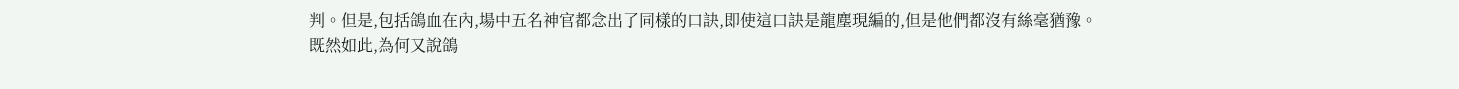判。但是,包括鴿血在內,場中五名神官都念出了同樣的口訣,即使這口訣是龍塵現編的,但是他們都沒有絲毫猶豫。
既然如此,為何又說鴿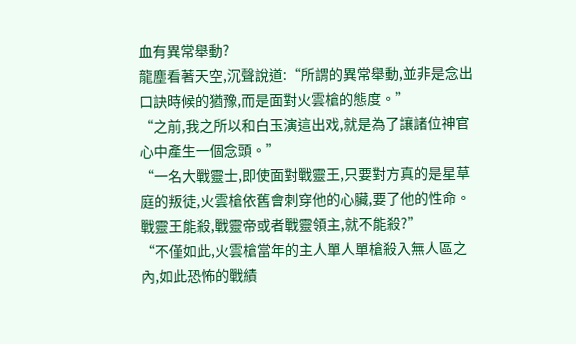血有異常舉動?
龍塵看著天空,沉聲說道:“所謂的異常舉動,並非是念出口訣時候的猶豫,而是面對火雲槍的態度。”
“之前,我之所以和白玉演這出戏,就是為了讓諸位神官心中產生一個念頭。”
“一名大戰靈士,即使面對戰靈王,只要對方真的是星草庭的叛徒,火雲槍依舊會刺穿他的心臟,要了他的性命。戰靈王能殺,戰靈帝或者戰靈領主,就不能殺?”
“不僅如此,火雲槍當年的主人單人單槍殺入無人區之內,如此恐怖的戰績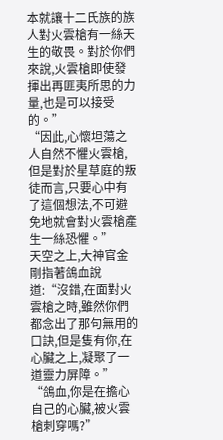本就讓十二氏族的族人對火雲槍有一絲天生的敬畏。對於你們來說,火雲槍即使發揮出再匪夷所思的力量,也是可以接受的。”
“因此,心懷坦蕩之人自然不懼火雲槍,但是對於星草庭的叛徒而言,只要心中有了這個想法,不可避免地就會對火雲槍產生一絲恐懼。”
天空之上,大神官金剛指著鴿血說道:“沒錯,在面對火雲槍之時,雖然你們都念出了那句無用的口訣,但是隻有你,在心臟之上,凝聚了一道靈力屏障。”
“鴿血,你是在擔心自己的心臟,被火雲槍刺穿嗎?”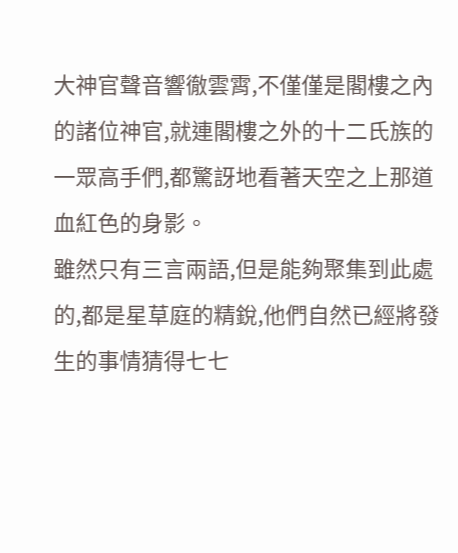大神官聲音響徹雲霄,不僅僅是閣樓之內的諸位神官,就連閣樓之外的十二氏族的一眾高手們,都驚訝地看著天空之上那道血紅色的身影。
雖然只有三言兩語,但是能夠聚集到此處的,都是星草庭的精銳,他們自然已經將發生的事情猜得七七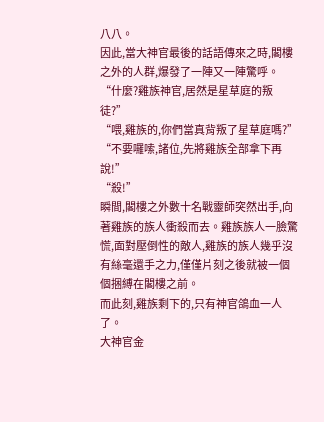八八。
因此,當大神官最後的話語傳來之時,閣樓之外的人群,爆發了一陣又一陣驚呼。
“什麼?雞族神官,居然是星草庭的叛徒?”
“喂,雞族的,你們當真背叛了星草庭嗎?”
“不要囉嗦,諸位,先將雞族全部拿下再說!”
“殺!”
瞬間,閣樓之外數十名戰靈師突然出手,向著雞族的族人衝殺而去。雞族族人一臉驚慌,面對壓倒性的敵人,雞族的族人幾乎沒有絲毫還手之力,僅僅片刻之後就被一個個捆縛在閣樓之前。
而此刻,雞族剩下的,只有神官鴿血一人了。
大神官金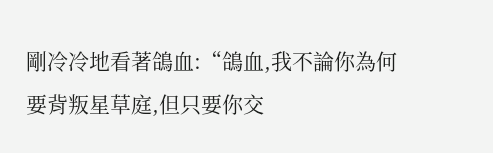剛冷冷地看著鴿血:“鴿血,我不論你為何要背叛星草庭,但只要你交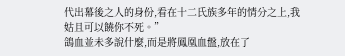代出幕後之人的身份,看在十二氏族多年的情分之上,我姑且可以饒你不死。”
鴿血並未多說什麼,而是將鳳凰血盤,放在了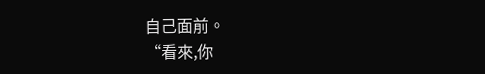自己面前。
“看來,你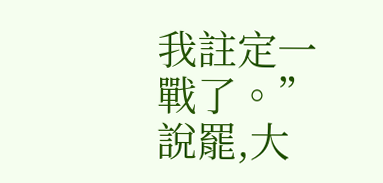我註定一戰了。”說罷,大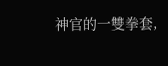神官的一雙拳套,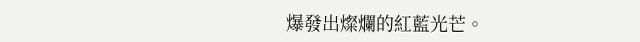爆發出燦爛的紅藍光芒。